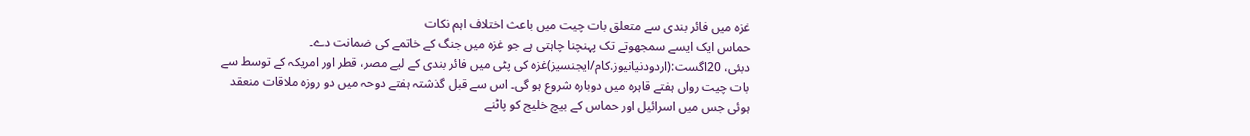غزہ میں فائر بندی سے متعلق بات چیت میں باعث اختلاف اہم نکات
حماس ایک ایسے سمجھوتے تک پہنچنا چاہتی ہے جو غزہ میں جنگ کے خاتمے کی ضمانت دے۔
دبئی، 20اگست:(اردودنیانیوز.کام/ایجنسیز)غزہ کی پٹی میں فائر بندی کے لیے مصر، قطر اور امریکہ کے توسط سے بات چیت رواں ہفتے قاہرہ میں دوبارہ شروع ہو گی۔ اس سے قبل گذشتہ ہفتے دوحہ میں دو روزہ ملاقات منعقد ہوئی جس میں اسرائیل اور حماس کے بیچ خلیج کو پاٹنے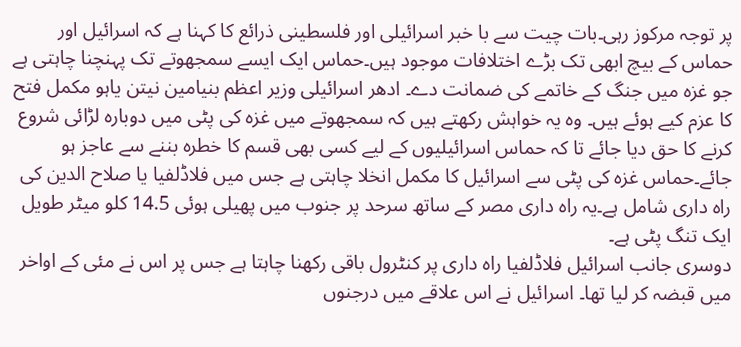پر توجہ مرکوز رہی۔بات چیت سے با خبر اسرائیلی اور فلسطینی ذرائع کا کہنا ہے کہ اسرائیل اور حماس کے بیچ ابھی تک بڑے اختلافات موجود ہیں۔حماس ایک ایسے سمجھوتے تک پہنچنا چاہتی ہے جو غزہ میں جنگ کے خاتمے کی ضمانت دے۔ ادھر اسرائیلی وزیر اعظم بنیامین نیتن یاہو مکمل فتح کا عزم کیے ہوئے ہیں۔ وہ یہ خواہش رکھتے ہیں کہ سمجھوتے میں غزہ کی پٹی میں دوبارہ لڑائی شروع کرنے کا حق دیا جائے تا کہ حماس اسرائیلیوں کے لیے کسی بھی قسم کا خطرہ بننے سے عاجز ہو جائے۔حماس غزہ کی پٹی سے اسرائیل کا مکمل انخلا چاہتی ہے جس میں فلاڈلفیا یا صلاح الدین کی راہ داری شامل ہے۔یہ راہ داری مصر کے ساتھ سرحد پر جنوب میں پھیلی ہوئی 14.5 کلو میٹر طویل ایک تنگ پٹی ہے۔
دوسری جانب اسرائیل فلاڈلفیا راہ داری پر کنٹرول باقی رکھنا چاہتا ہے جس پر اس نے مئی کے اواخر میں قبضہ کر لیا تھا۔ اسرائیل نے اس علاقے میں درجنوں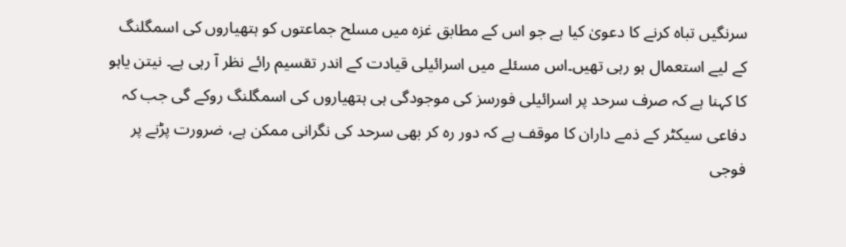سرنگیں تباہ کرنے کا دعویٰ کیا ہے جو اس کے مطابق غزہ میں مسلح جماعتوں کو ہتھیاروں کی اسمگلنگ کے لیے استعمال ہو رہی تھیں۔اس مسئلے میں اسرائیلی قیادت کے اندر تقسیم رائے نظر آ رہی ہے۔ نیتن یاہو کا کہنا ہے کہ صرف سرحد پر اسرائیلی فورسز کی موجودگی ہی ہتھیاروں کی اسمگلنگ روکے گی جب کہ دفاعی سیکٹر کے ذمے داران کا موقف ہے کہ دور رہ کر بھی سرحد کی نگرانی ممکن ہے، ضرورت پڑنے پر فوجی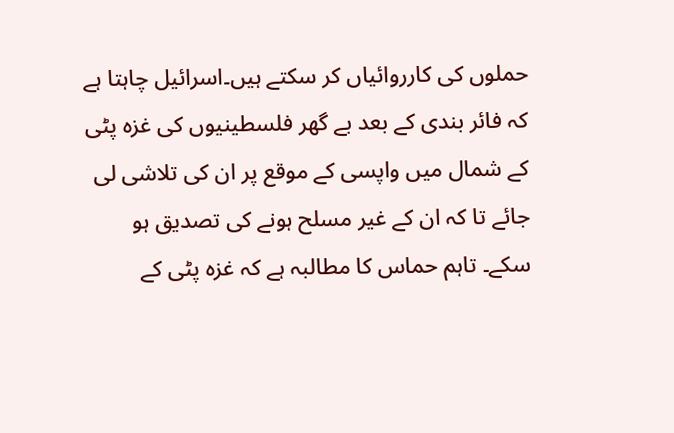حملوں کی کارروائیاں کر سکتے ہیں۔اسرائیل چاہتا ہے کہ فائر بندی کے بعد بے گھر فلسطینیوں کی غزہ پٹی کے شمال میں واپسی کے موقع پر ان کی تلاشی لی جائے تا کہ ان کے غیر مسلح ہونے کی تصدیق ہو سکے۔ تاہم حماس کا مطالبہ ہے کہ غزہ پٹی کے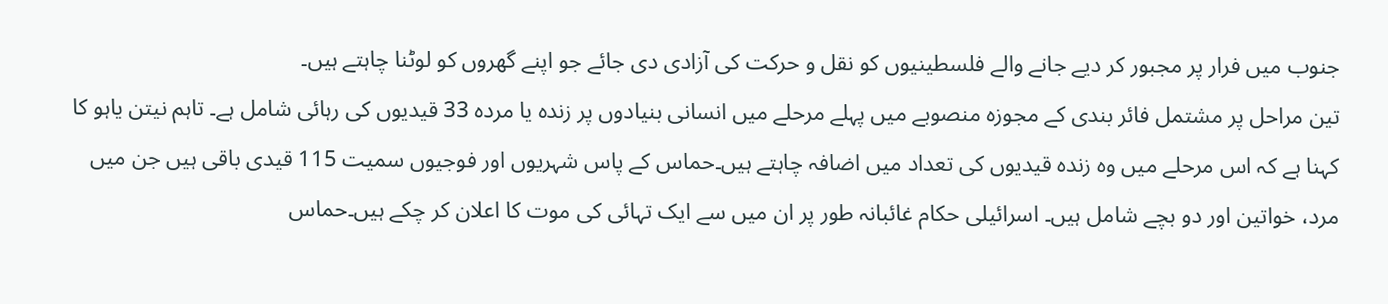جنوب میں فرار پر مجبور کر دیے جانے والے فلسطینیوں کو نقل و حرکت کی آزادی دی جائے جو اپنے گھروں کو لوٹنا چاہتے ہیں۔
تین مراحل پر مشتمل فائر بندی کے مجوزہ منصوبے میں پہلے مرحلے میں انسانی بنیادوں پر زندہ یا مردہ 33 قیدیوں کی رہائی شامل ہے۔ تاہم نیتن یاہو کا کہنا ہے کہ اس مرحلے میں وہ زندہ قیدیوں کی تعداد میں اضافہ چاہتے ہیں۔حماس کے پاس شہریوں اور فوجیوں سمیت 115 قیدی باقی ہیں جن میں مرد، خواتین اور دو بچے شامل ہیں۔ اسرائیلی حکام غائبانہ طور پر ان میں سے ایک تہائی کی موت کا اعلان کر چکے ہیں۔حماس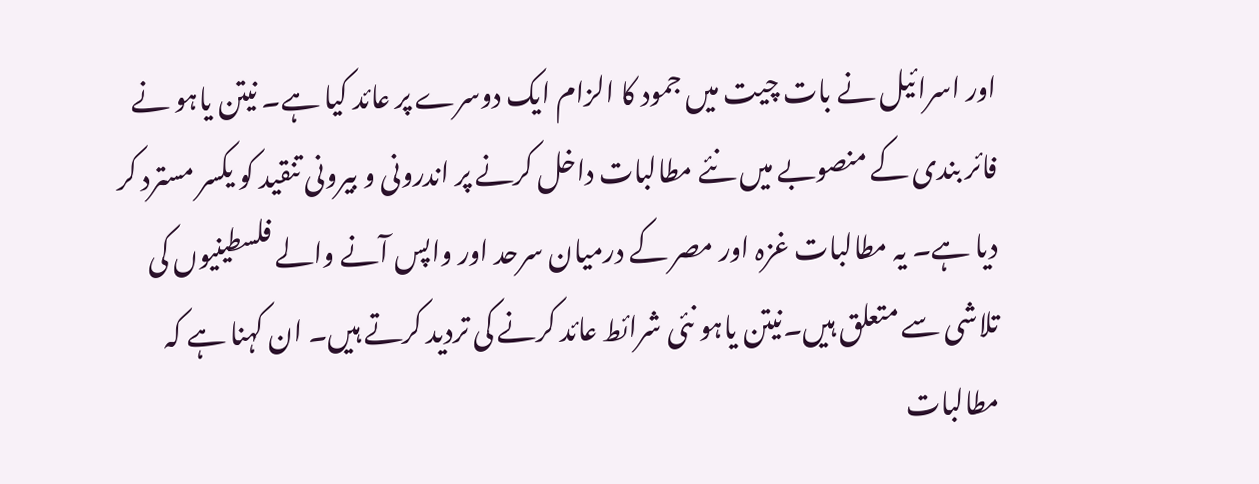اور اسرائیل نے بات چیت میں جمود کا الزام ایک دوسرے پر عائد کیا ہے۔ نیتن یاہو نے فائر بندی کے منصوبے میں نئے مطالبات داخل کرنے پر اندرونی و بیرونی تنقید کو یکسر مسترد کر دیا ہے۔ یہ مطالبات غزہ اور مصر کے درمیان سرحد اور واپس آنے والے فلسطینیوں کی تلاشی سے متعلق ہیں۔نیتن یاہو نئی شرائط عائد کرنے کی تردید کرتے ہیں۔ ان کہنا ہے کہ مطالبات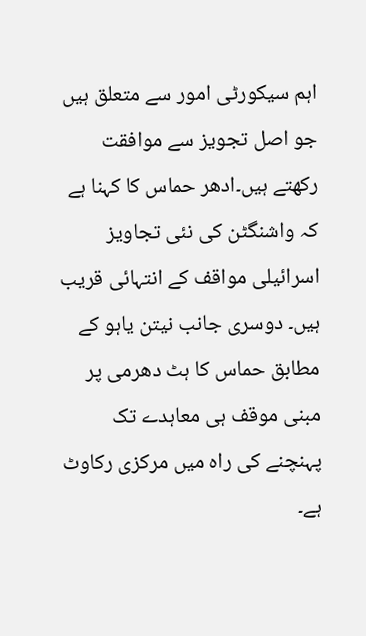اہم سیکورٹی امور سے متعلق ہیں جو اصل تجویز سے موافقت رکھتے ہیں۔ادھر حماس کا کہنا ہے کہ واشنگٹن کی نئی تجاویز اسرائیلی مواقف کے انتہائی قریب ہیں۔ دوسری جانب نیتن یاہو کے مطابق حماس کا ہٹ دھرمی پر مبنی موقف ہی معاہدے تک پہنچنے کی راہ میں مرکزی رکاوٹ ہے۔